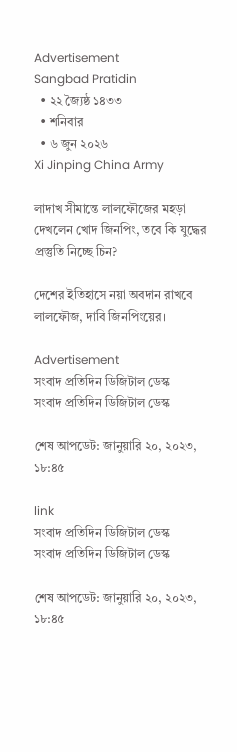Advertisement
Sangbad Pratidin
  • ২২ জ্যৈষ্ঠ ১৪৩৩
  • শনিবার
  • ৬ জুন ২০২৬
Xi Jinping China Army

লাদাখ সীমান্তে লালফৌজের মহড়া দেখলেন খোদ জিনপিং, তবে কি যুদ্ধের প্রস্তুতি নিচ্ছে চিন?

দেশের ইতিহাসে নয়া অবদান রাখবে লালফৌজ, দাবি জিনপিংয়ের।

Advertisement
সংবাদ প্রতিদিন ডিজিটাল ডেস্ক
সংবাদ প্রতিদিন ডিজিটাল ডেস্ক

শেষ আপডেট: জানুয়ারি ২০, ২০২৩, ১৮:৪৫

link
সংবাদ প্রতিদিন ডিজিটাল ডেস্ক
সংবাদ প্রতিদিন ডিজিটাল ডেস্ক

শেষ আপডেট: জানুয়ারি ২০, ২০২৩, ১৮:৪৫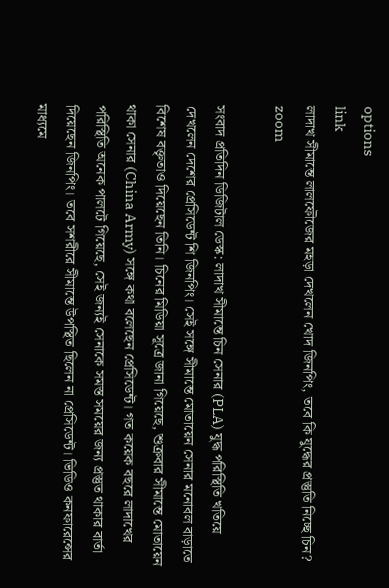options
link
লাদাখ সীমান্তে লালফৌজের মহড়া দেখলেন খোদ জিনপিং, তবে কি যুদ্ধের প্রস্তুতি নিচ্ছে চিন? zoom

সংবাদ প্রতিদিন ডিজিটাল ডেস্ক: লাদাখ সীমান্তে চিন সেনার (PLA) যুদ্ধ পরিস্থিতি খতিয়ে দেখলেন দেশের প্রেসিডেন্ট শি জিনপিং। সেই সঙ্গে সীমান্তে মোতায়েন সেনার মনোবল বাড়াতে বিশেষ বক্তৃতাও দিয়েছেন তিনি। চিনের মিডিয়া সূত্রে জানা গিয়েছে, শুক্রবার সীমান্তে মোতায়েন থাকা সেনার (China Army) সঙ্গে কথা বলেছেন প্রেসিডেন্ট। গত কয়েক বছরে লাদাখের পরিস্থিতি অনেক পালটে গিয়েছে, সেই জন্যই সেনাকে সমস্ত সময়ের জন্য প্রস্তুত থাকার বার্তা দিয়েছেন জিনপিং। তবে সশরীরে সীমান্তে উপস্থিত ছিলেন না প্রেসিডেন্ট। ভিডিও কনফারেন্সের মাধ্যমে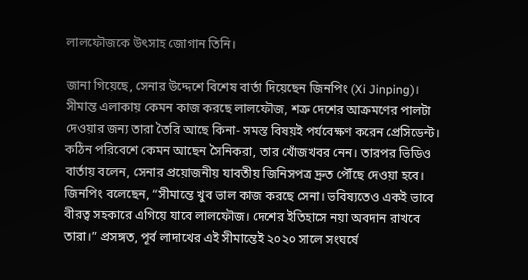লালফৌজকে উৎসাহ জোগান তিনি।

জানা গিয়েছে, সেনার উদ্দেশে বিশেষ বার্তা দিয়েছেন জিনপিং (Xi Jinping)। সীমান্ত এলাকায় কেমন কাজ করছে লালফৌজ, শত্রু দেশের আক্রমণের পালটা দেওয়ার জন্য তারা তৈরি আছে কিনা- সমস্ত বিষয়ই পর্যবেক্ষণ করেন প্রেসিডেন্ট। কঠিন পরিবেশে কেমন আছেন সৈনিকরা, তার খোঁজখবর নেন। তারপর ভিডিও বার্তায় বলেন, সেনার প্রয়োজনীয় যাবতীয় জিনিসপত্র দ্রুত পৌঁছে দেওয়া হবে। জিনপিং বলেছেন, “সীমান্তে খুব ভাল কাজ করছে সেনা। ভবিষ্যতেও একই ভাবে বীরত্ব সহকারে এগিয়ে যাবে লালফৌজ। দেশের ইতিহাসে নয়া অবদান রাখবে তারা।” প্রসঙ্গত, পূর্ব লাদাখের এই সীমান্তেই ২০২০ সালে সংঘর্ষে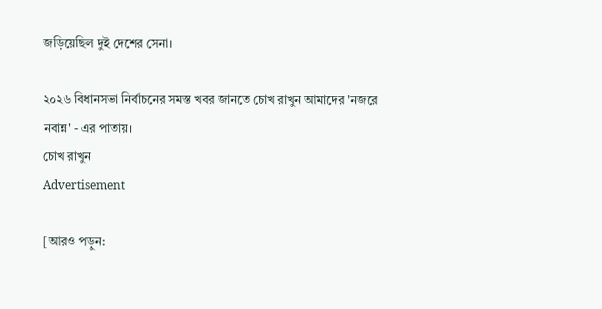জড়িয়েছিল দুই দেশের সেনা।

২০২৬ বিধানসভা নির্বাচনের সমস্ত খবর জানতে চোখ রাখুন আমাদের 'নজরে নবান্ন' - এর পাতায়।
চোখ রাখুন
Advertisement

[আরও পড়ুন: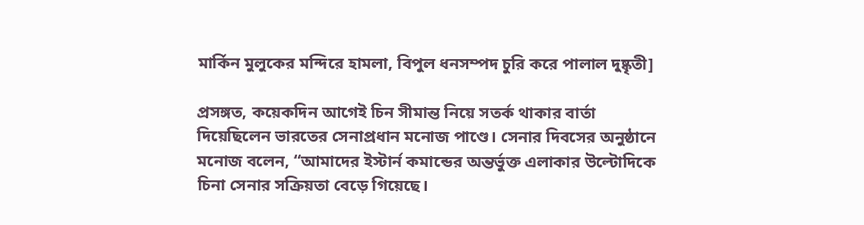মার্কিন মুলুকের মন্দিরে হামলা, বিপুল ধনসম্পদ চুরি করে পালাল দুষ্কৃতী]

প্রসঙ্গত, কয়েকদিন আগেই চিন সীমান্ত নিয়ে সতর্ক থাকার বার্তা দিয়েছিলেন ভারতের সেনাপ্রধান মনোজ পাণ্ডে। সেনার দিবসের অনুষ্ঠানে মনোজ বলেন, “আমাদের ইস্টার্ন কমান্ডের অন্তর্ভুক্ত এলাকার উল্টোদিকে চিনা সেনার সক্রিয়তা বেড়ে গিয়েছে।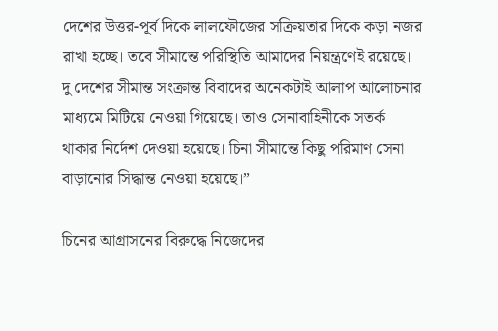দেশের উত্তর-পূর্ব দিকে লালফৌজের সক্রিয়তার দিকে কড়া নজর রাখা হচ্ছে। তবে সীমান্তে পরিস্থিতি আমাদের নিয়ন্ত্রণেই রয়েছে। দু দেশের সীমান্ত সংক্রান্ত বিবাদের অনেকটাই আলাপ আলোচনার মাধ্যমে মিটিয়ে নেওয়া গিয়েছে। তাও সেনাবাহিনীকে সতর্ক থাকার নির্দেশ দেওয়া হয়েছে। চিনা সীমান্তে কিছু পরিমাণ সেনা বাড়ানোর সিদ্ধান্ত নেওয়া হয়েছে।”

চিনের আগ্রাসনের বিরুদ্ধে নিজেদের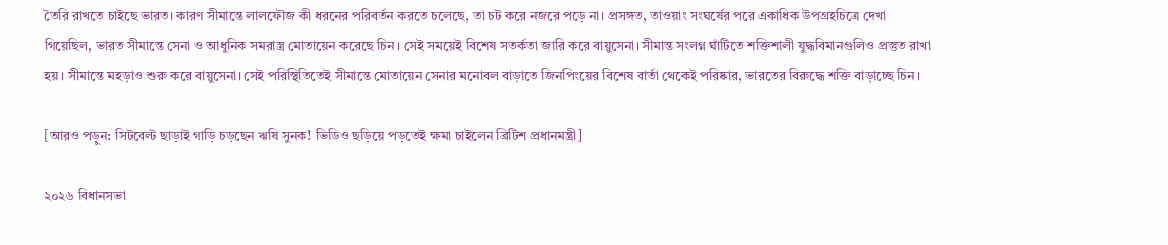তৈরি রাখতে চাইছে ভারত। কারণ সীমান্তে লালফৌজ কী ধরনের পরিবর্তন করতে চলেছে, তা চট করে নজরে পড়ে না। প্রসঙ্গত, তাওয়াং সংঘর্ষের পরে একাধিক উপগ্রহচিত্রে দেখা গিয়েছিল, ভারত সীমান্তে সেনা ও আধুনিক সমরাস্ত্র মোতায়েন করেছে চিন। সেই সময়েই বিশেষ সতর্কতা জারি করে বায়ুসেনা। সীমান্ত সংলগ্ন ঘাঁটিতে শক্তিশালী যুদ্ধবিমানগুলিও প্রস্তুত রাখা হয়। সীমান্তে মহড়াও শুরু করে বায়ুসেনা। সেই পরিস্থিতিতেই সীমান্তে মোতায়েন সেনার মনোবল বাড়াতে জিনপিংয়ের বিশেষ বার্তা থেকেই পরিষ্কার, ভারতের বিরুদ্ধে শক্তি বাড়াচ্ছে চিন।

[আরও পড়ুন: সিটবেল্ট ছাড়াই গাড়ি চড়ছেন ঋষি সুনক! ভিডিও ছড়িয়ে পড়তেই ক্ষমা চাইলেন ব্রিটিশ প্রধানমন্ত্রী]

২০২৬ বিধানসভা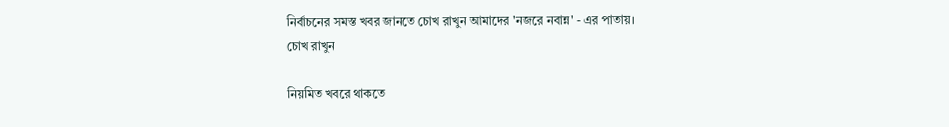নির্বাচনের সমস্ত খবর জানতে চোখ রাখুন আমাদের 'নজরে নবান্ন' - এর পাতায়।
চোখ রাখুন

নিয়মিত খবরে থাকতে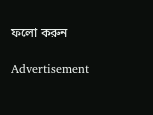ফলো করুন

Advertisement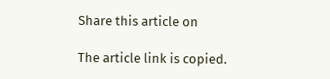Share this article on

The article link is copied.